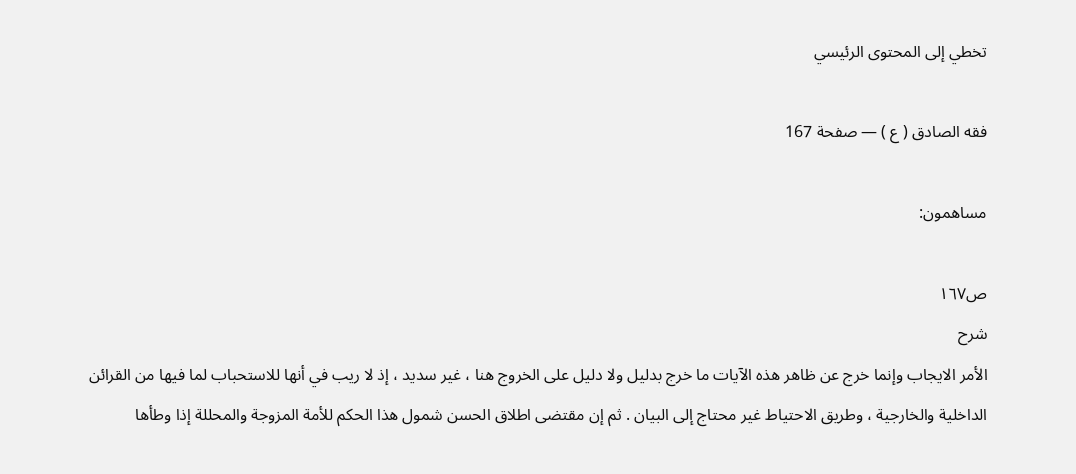تخطي إلى المحتوى الرئيسي

فقه الصادق ( ع ) — صفحة 167

مساهمون:

ص١٦٧
شرح
الأمر الايجاب وإنما خرج عن ظاهر هذه الآيات ما خرج بدليل ولا دليل على الخروج هنا ، غير سديد ، إذ لا ريب في أنها للاستحباب لما فيها من القرائن الداخلية والخارجية ، وطريق الاحتياط غير محتاج إلى البيان . ثم إن مقتضى اطلاق الحسن شمول هذا الحكم للأمة المزوجة والمحللة إذا وطأها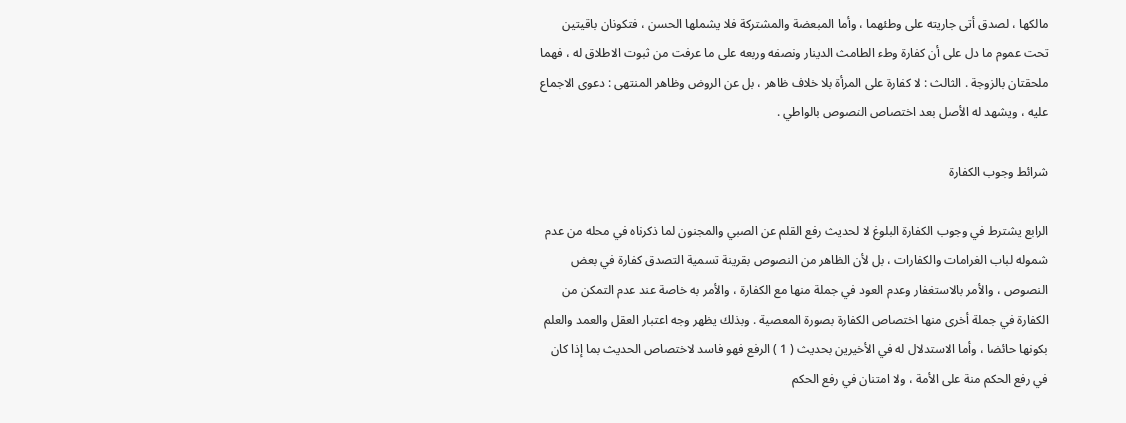مالكها ، لصدق أتى جاريته على وطئهما ، وأما المبعضة والمشتركة فلا يشملها الحسن ، فتكونان باقيتين تحت عموم ما دل على أن كفارة وطء الطامث الدينار ونصفه وربعه على ما عرفت من ثبوت الاطلاق له ، فهما ملحقتان بالزوجة . الثالث : لا كفارة على المرأة بلا خلاف ظاهر ، بل عن الروض وظاهر المنتهى : دعوى الاجماع عليه ، ويشهد له الأصل بعد اختصاص النصوص بالواطي .

شرائط وجوب الكفارة

الرابع يشترط في وجوب الكفارة البلوغ لا لحديث رفع القلم عن الصبي والمجنون لما ذكرناه في محله من عدم شموله لباب الغرامات والكفارات ، بل لأن الظاهر من النصوص بقرينة تسمية التصدق كفارة في بعض النصوص ، والأمر بالاستغفار وعدم العود في جملة منها مع الكفارة ، والأمر به خاصة عند عدم التمكن من الكفارة في جملة أخرى منها اختصاص الكفارة بصورة المعصية . وبذلك يظهر وجه اعتبار العقل والعمد والعلم بكونها حائضا ، وأما الاستدلال له في الأخيرين بحديث ( 1 ) الرفع فهو فاسد لاختصاص الحديث بما إذا كان في رفع الحكم منة على الأمة ، ولا امتنان في رفع الحكم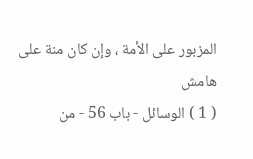المزبور على الأمة ، وإن كان منة على
هامش
( 1 ) الوسائل - باب 56 - من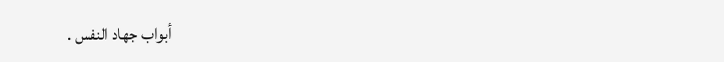أبواب جهاد النفس .